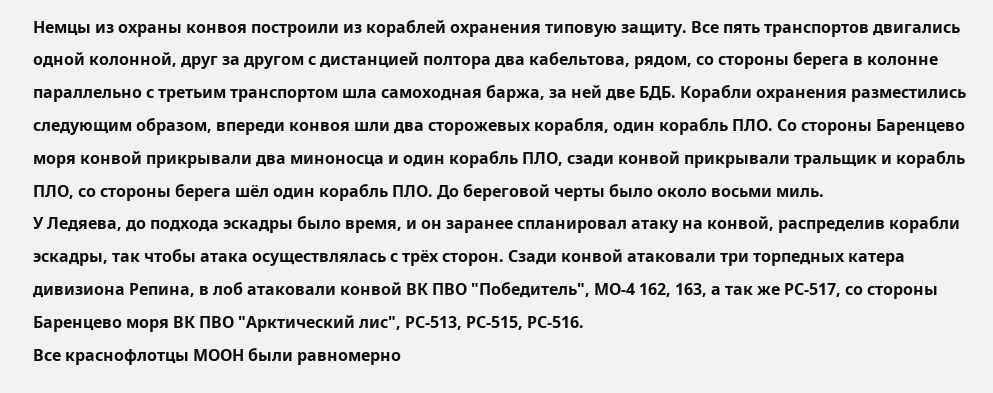Немцы из охраны конвоя построили из кораблей охранения типовую защиту. Все пять транспортов двигались одной колонной, друг за другом с дистанцией полтора два кабельтова, рядом, со стороны берега в колонне параллельно с третьим транспортом шла самоходная баржа, за ней две БДБ. Корабли охранения разместились следующим образом, впереди конвоя шли два сторожевых корабля, один корабль ПЛО. Со стороны Баренцево моря конвой прикрывали два миноносца и один корабль ПЛО, сзади конвой прикрывали тральщик и корабль ПЛО, со стороны берега шёл один корабль ПЛО. До береговой черты было около восьми миль.
У Ледяева, до подхода эскадры было время, и он заранее спланировал атаку на конвой, распределив корабли эскадры, так чтобы атака осуществлялась с трёх сторон. Сзади конвой атаковали три торпедных катера дивизиона Репина, в лоб атаковали конвой ВК ПВО "Победитель", МО-4 162, 163, а так же РС-517, со стороны Баренцево моря ВК ПВО "Арктический лис", РС-513, РС-515, РС-516.
Все краснофлотцы МООН были равномерно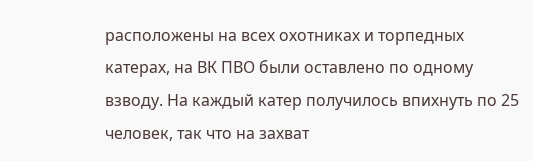расположены на всех охотниках и торпедных катерах, на ВК ПВО были оставлено по одному взводу. На каждый катер получилось впихнуть по 25 человек, так что на захват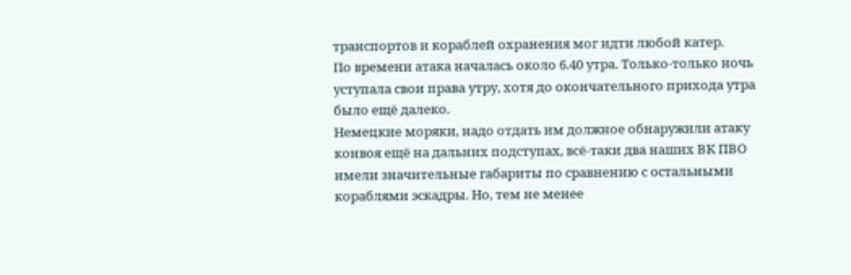транспортов и кораблей охранения мог идти любой катер.
По времени атака началась около 6.40 утра. Только-только ночь уступала свои права утру, хотя до окончательного прихода утра было ещё далеко.
Немецкие моряки, надо отдать им должное обнаружили атаку конвоя ещё на дальних подступах, всё-таки два наших ВК ПВО имели значительные габариты по сравнению с остальными кораблями эскадры. Но, тем не менее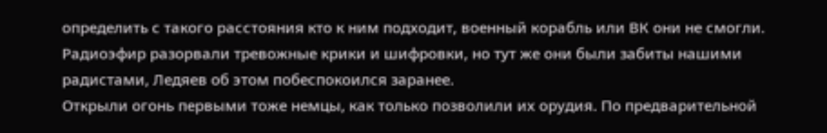определить с такого расстояния кто к ним подходит, военный корабль или ВК они не смогли. Радиоэфир разорвали тревожные крики и шифровки, но тут же они были забиты нашими радистами, Ледяев об этом побеспокоился заранее.
Открыли огонь первыми тоже немцы, как только позволили их орудия. По предварительной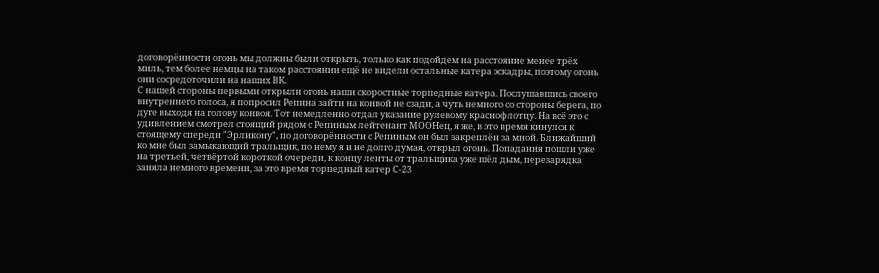договорённости огонь мы должны были открыть, только как подойдем на расстояние менее трёх миль, тем более немцы на таком расстоянии ещё не видели остальные катера эскадры, поэтому огонь они сосредоточили на наших ВК.
С нашей стороны первыми открыли огонь наши скоростные торпедные катера. Послушавшись своего внутреннего голоса, я попросил Репина зайти на конвой не сзади, а чуть немного со стороны берега, по дуге выходя на голову конвоя. Тот немедленно отдал указание рулевому краснофлотцу. На всё это с удивлением смотрел стоящий рядом с Репиным лейтенант МООНец, я же, в это время кинулся к стоящему спереди "Эрликону", по договорённости с Репиным он был закреплён за мной. Ближайший ко мне был замыкающий тральщик, по нему я и не долго думая, открыл огонь. Попадания пошли уже на третьей, четвёртой короткой очереди, к концу ленты от тральщика уже шёл дым, перезарядка заняла немного времени, за это время торпедный катер С-23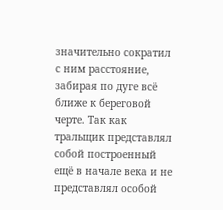значительно сократил с ним расстояние, забирая по дуге всё ближе к береговой черте. Так как тральщик представлял собой построенный ещё в начале века и не представлял особой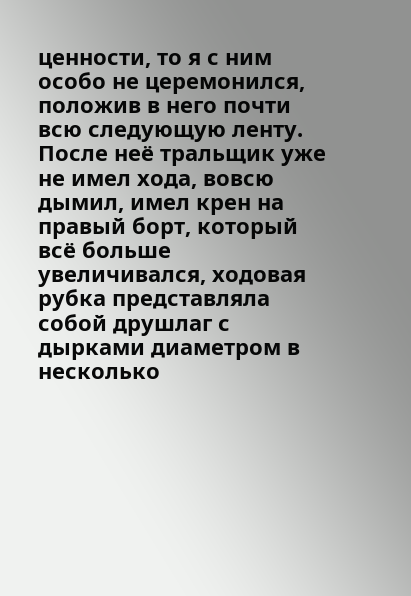ценности, то я с ним особо не церемонился, положив в него почти всю следующую ленту. После неё тральщик уже не имел хода, вовсю дымил, имел крен на правый борт, который всё больше увеличивался, ходовая рубка представляла собой друшлаг с дырками диаметром в несколько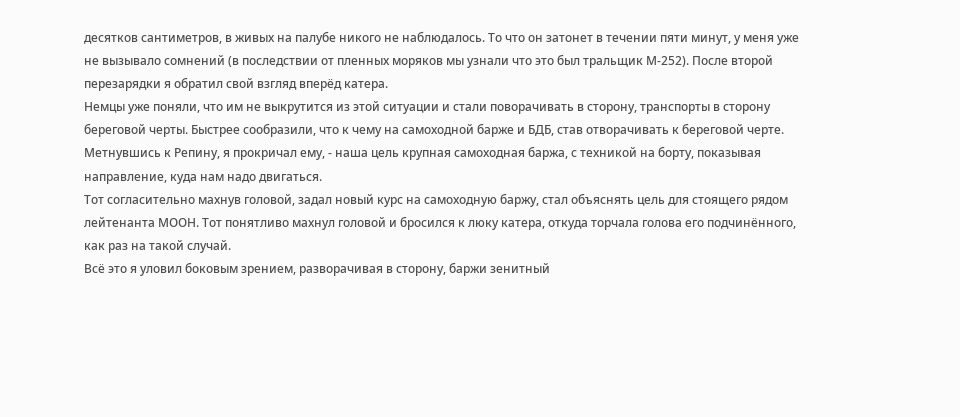десятков сантиметров, в живых на палубе никого не наблюдалось. То что он затонет в течении пяти минут, у меня уже не вызывало сомнений (в последствии от пленных моряков мы узнали что это был тральщик М-252). После второй перезарядки я обратил свой взгляд вперёд катера.
Немцы уже поняли, что им не выкрутится из этой ситуации и стали поворачивать в сторону, транспорты в сторону береговой черты. Быстрее сообразили, что к чему на самоходной барже и БДБ, став отворачивать к береговой черте. Метнувшись к Репину, я прокричал ему, - наша цель крупная самоходная баржа, с техникой на борту, показывая направление, куда нам надо двигаться.
Тот согласительно махнув головой, задал новый курс на самоходную баржу, стал объяснять цель для стоящего рядом лейтенанта МООН. Тот понятливо махнул головой и бросился к люку катера, откуда торчала голова его подчинённого, как раз на такой случай.
Всё это я уловил боковым зрением, разворачивая в сторону, баржи зенитный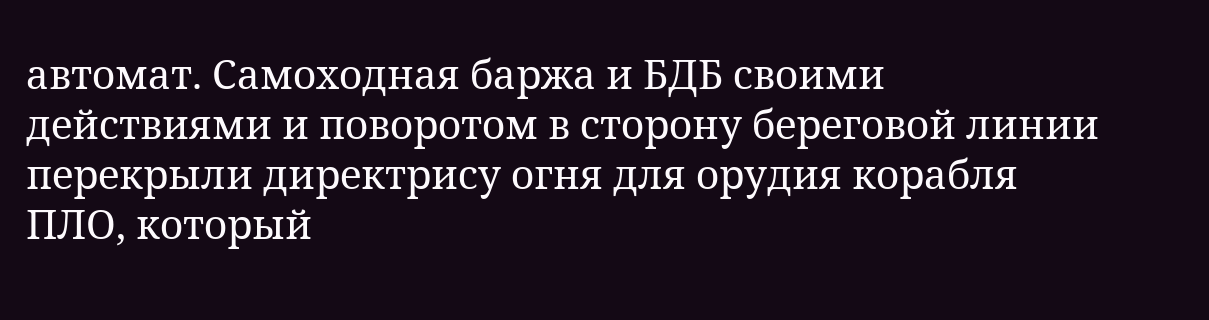автомат. Самоходная баржа и БДБ своими действиями и поворотом в сторону береговой линии перекрыли директрису огня для орудия корабля ПЛО, который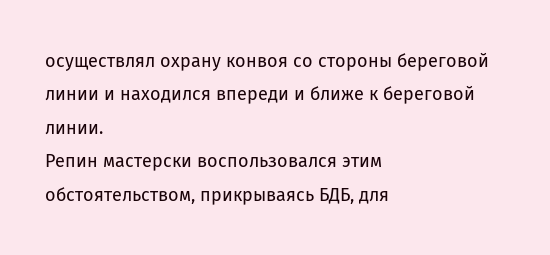осуществлял охрану конвоя со стороны береговой линии и находился впереди и ближе к береговой линии.
Репин мастерски воспользовался этим обстоятельством, прикрываясь БДБ, для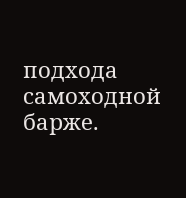подхода самоходной барже.